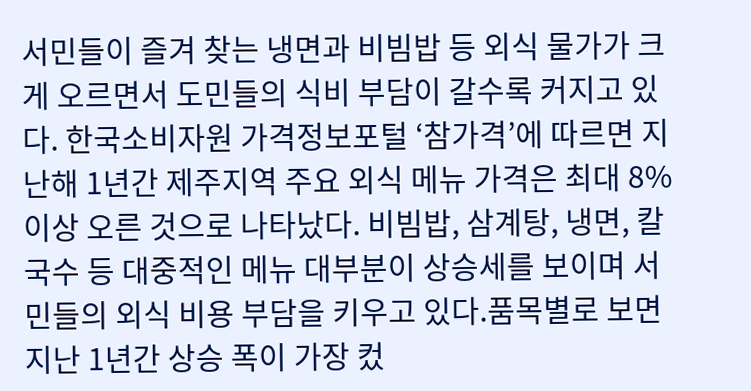서민들이 즐겨 찾는 냉면과 비빔밥 등 외식 물가가 크게 오르면서 도민들의 식비 부담이 갈수록 커지고 있다. 한국소비자원 가격정보포털 ‘참가격’에 따르면 지난해 1년간 제주지역 주요 외식 메뉴 가격은 최대 8% 이상 오른 것으로 나타났다. 비빔밥, 삼계탕, 냉면, 칼국수 등 대중적인 메뉴 대부분이 상승세를 보이며 서민들의 외식 비용 부담을 키우고 있다.품목별로 보면 지난 1년간 상승 폭이 가장 컸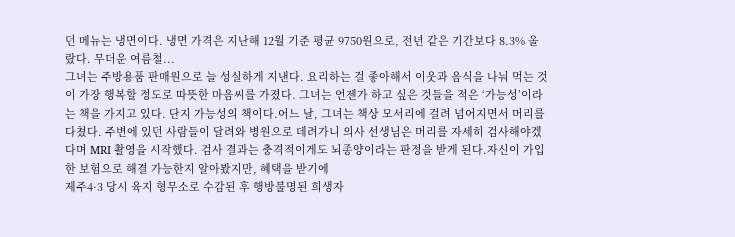던 메뉴는 냉면이다. 냉면 가격은 지난해 12월 기준 평균 9750원으로, 전년 같은 기간보다 8.3% 올랐다. 무더운 여름철...
그녀는 주방용품 판매원으로 늘 성실하게 지낸다. 요리하는 걸 좋아해서 이웃과 음식을 나눠 먹는 것이 가장 행복할 정도로 따뜻한 마음씨를 가졌다. 그녀는 언젠가 하고 싶은 것들을 적은 ‘가능성’이라는 책을 가지고 있다. 단지 가능성의 책이다.어느 날, 그녀는 책상 모서리에 걸려 넘어지면서 머리를 다쳤다. 주변에 있던 사람들이 달려와 병원으로 데려가니 의사 선생님은 머리를 자세히 검사해야겠다며 MRI 촬영을 시작했다. 검사 결과는 충격적이게도 뇌종양이라는 판정을 받게 된다.자신이 가입한 보험으로 해결 가능한지 알아봤지만, 혜택을 받기에
제주4·3 당시 육지 형무소로 수감된 후 행방불명된 희생자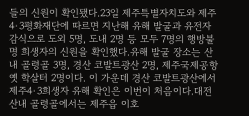들의 신원이 확인됐다.23일 제주특별자치도와 제주4·3평화재단에 따르면 지난해 유해 발굴과 유전자 감식으로 도외 5명, 도내 2명 등 모두 7명의 행방불명 희생자의 신원을 확인했다.유해 발굴 장소는 산내 골령골 3명, 경산 코발트광산 2명, 제주국제공항 옛 학살터 2명이다. 이 가운데 경산 코발트광산에서 제주4·3희생자 유해 확인은 이번이 처음이다.대전 산내 골령골에서는 제주읍 이호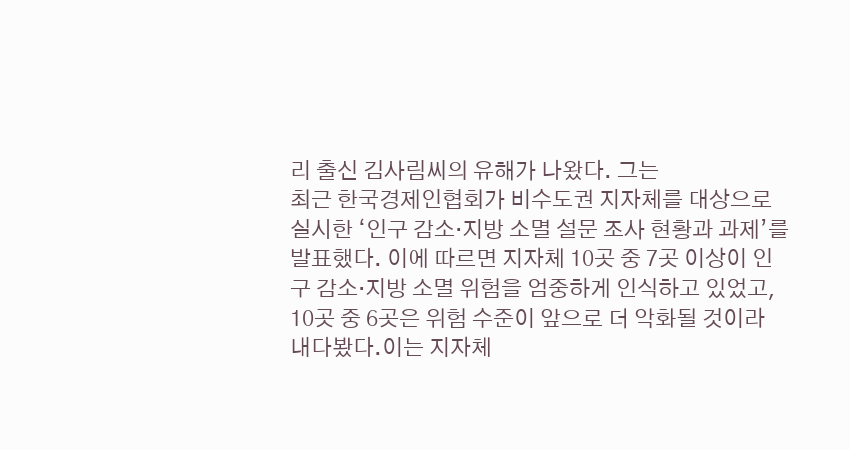리 출신 김사림씨의 유해가 나왔다. 그는
최근 한국경제인협회가 비수도권 지자체를 대상으로 실시한 ‘인구 감소·지방 소멸 설문 조사 현황과 과제’를 발표했다. 이에 따르면 지자체 10곳 중 7곳 이상이 인구 감소·지방 소멸 위험을 엄중하게 인식하고 있었고, 10곳 중 6곳은 위험 수준이 앞으로 더 악화될 것이라 내다봤다.이는 지자체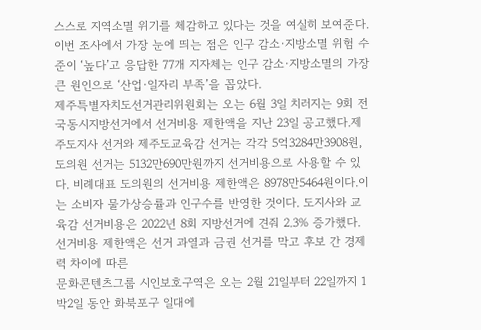스스로 지역소멸 위기를 체감하고 있다는 것을 여실히 보여준다.이번 조사에서 가장 눈에 띄는 점은 인구 감소·지방소멸 위험 수준이 ‘높다’고 응답한 77개 지자체는 인구 감소·지방소멸의 가장 큰 원인으로 ‘산업·일자리 부족’을 꼽았다.
제주특별자치도선거관리위원회는 오는 6월 3일 치러지는 9회 전국동시지방선거에서 선거비용 제한액을 지난 23일 공고했다.제주도지사 선거와 제주도교육감 선거는 각각 5억3284만3908원, 도의원 선거는 5132만690만원까지 선거비용으로 사용할 수 있다. 비례대표 도의원의 선거비용 제한액은 8978만5464원이다.이는 소비자 물가상승률과 인구수를 반영한 것이다. 도지사와 교육감 선거비용은 2022년 8회 지방선거에 견줘 2.3% 증가했다.선거비용 제한액은 선거 과열과 금권 선거를 막고 후보 간 경제력 차이에 따른
문화콘텐츠그룹 시인보호구역은 오는 2월 21일부터 22일까지 1박2일 동안 화북포구 일대에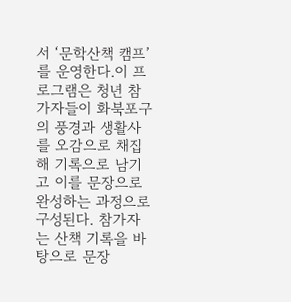서 ‘문학산책 캠프’를 운영한다.이 프로그램은 청년 참가자들이 화북포구의 풍경과 생활사를 오감으로 채집해 기록으로 남기고 이를 문장으로 완성하는 과정으로 구성된다. 참가자는 산책 기록을 바탕으로 문장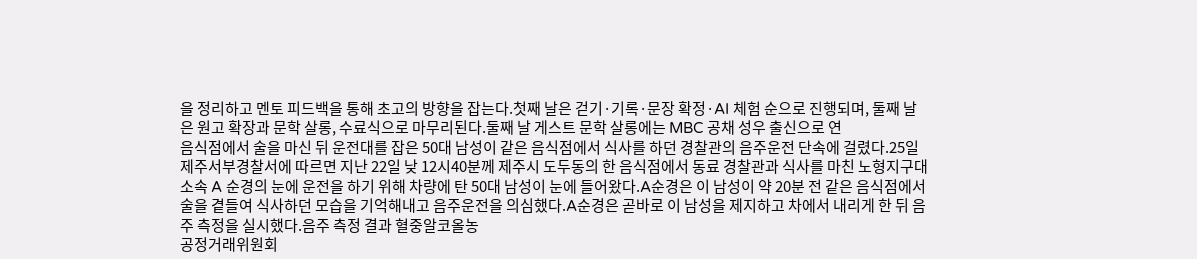을 정리하고 멘토 피드백을 통해 초고의 방향을 잡는다.첫째 날은 걷기·기록·문장 확정·AI 체험 순으로 진행되며, 둘째 날은 원고 확장과 문학 살롱, 수료식으로 마무리된다.둘째 날 게스트 문학 살롱에는 MBC 공채 성우 출신으로 연
음식점에서 술을 마신 뒤 운전대를 잡은 50대 남성이 같은 음식점에서 식사를 하던 경찰관의 음주운전 단속에 걸렸다.25일 제주서부경찰서에 따르면 지난 22일 낮 12시40분께 제주시 도두동의 한 음식점에서 동료 경찰관과 식사를 마친 노형지구대 소속 A 순경의 눈에 운전을 하기 위해 차량에 탄 50대 남성이 눈에 들어왔다.A순경은 이 남성이 약 20분 전 같은 음식점에서 술을 곁들여 식사하던 모습을 기억해내고 음주운전을 의심했다.A순경은 곧바로 이 남성을 제지하고 차에서 내리게 한 뒤 음주 측정을 실시했다.음주 측정 결과 혈중알코올농
공정거래위원회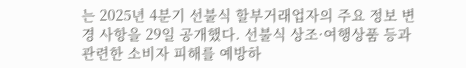는 2025년 4분기 선불식 할부거래업자의 주요 정보 변경 사항을 29일 공개했다. 선불식 상조·여행상품 등과 관련한 소비자 피해를 예방하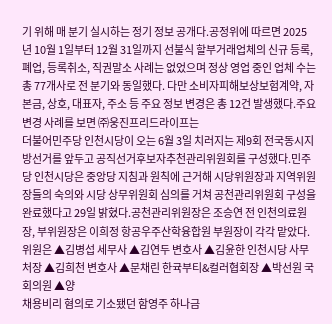기 위해 매 분기 실시하는 정기 정보 공개다.공정위에 따르면 2025년 10월 1일부터 12월 31일까지 선불식 할부거래업체의 신규 등록, 폐업, 등록취소, 직권말소 사례는 없었으며 정상 영업 중인 업체 수는 총 77개사로 전 분기와 동일했다. 다만 소비자피해보상보험계약, 자본금, 상호, 대표자, 주소 등 주요 정보 변경은 총 12건 발생했다.주요 변경 사례를 보면 ㈜웅진프리드라이프는
더불어민주당 인천시당이 오는 6월 3일 치러지는 제9회 전국동시지방선거를 앞두고 공직선거후보자추천관리위원회를 구성했다.민주당 인천시당은 중앙당 지침과 원칙에 근거해 시당위원장과 지역위원장들의 숙의와 시당 상무위원회 심의를 거쳐 공천관리위원회 구성을 완료했다고 29일 밝혔다.공천관리위원장은 조승연 전 인천의료원장, 부위원장은 이희정 항공우주산학융합원 부원장이 각각 맡았다.위원은 ▲김병섭 세무사 ▲김연두 변호사 ▲김윤한 인천시당 사무처장 ▲김희천 변호사 ▲문채린 한귝부티&컬러협회장 ▲박선원 국회의원 ▲양
채용비리 혐의로 기소됐던 함영주 하나금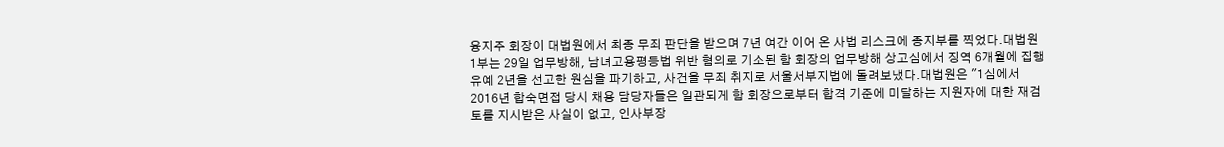융지주 회장이 대법원에서 최종 무죄 판단을 받으며 7년 여간 이어 온 사법 리스크에 종지부를 찍었다.대법원 1부는 29일 업무방해, 남녀고용평등법 위반 혐의로 기소된 함 회장의 업무방해 상고심에서 징역 6개월에 집행유예 2년을 선고한 원심을 파기하고, 사건을 무죄 취지로 서울서부지법에 돌려보냈다.대법원은 "1심에서 2016년 합숙면접 당시 채용 담당자들은 일관되게 함 회장으로부터 합격 기준에 미달하는 지원자에 대한 재검토를 지시받은 사실이 없고, 인사부장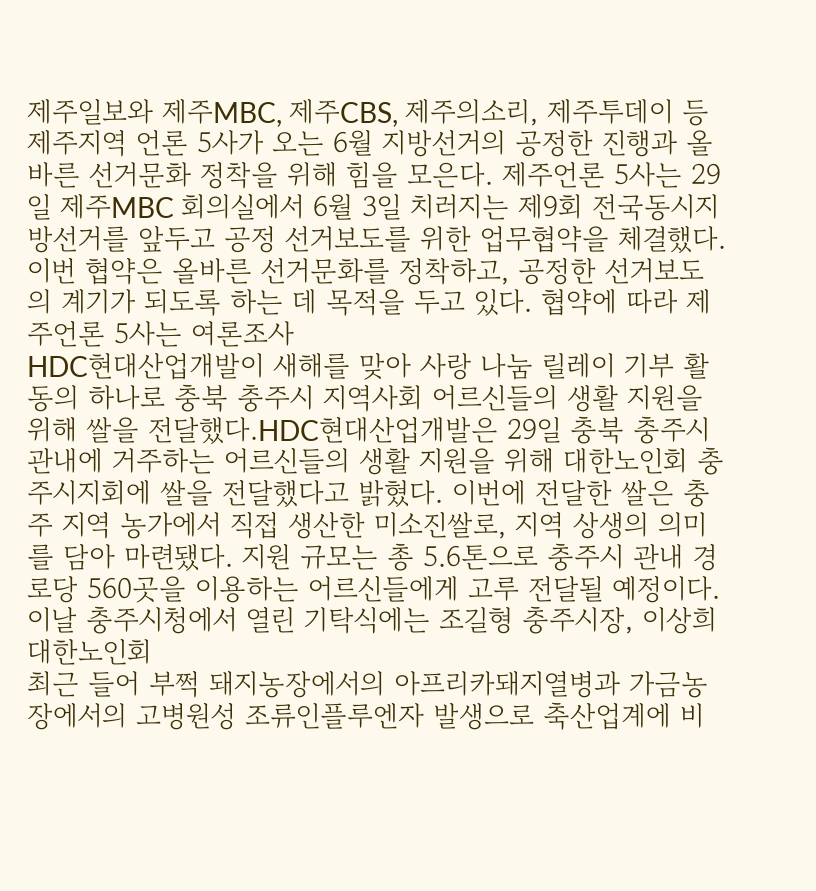제주일보와 제주MBC, 제주CBS, 제주의소리, 제주투데이 등 제주지역 언론 5사가 오는 6월 지방선거의 공정한 진행과 올바른 선거문화 정착을 위해 힘을 모은다. 제주언론 5사는 29일 제주MBC 회의실에서 6월 3일 치러지는 제9회 전국동시지방선거를 앞두고 공정 선거보도를 위한 업무협약을 체결했다. 이번 협약은 올바른 선거문화를 정착하고, 공정한 선거보도의 계기가 되도록 하는 데 목적을 두고 있다. 협약에 따라 제주언론 5사는 여론조사
HDC현대산업개발이 새해를 맞아 사랑 나눔 릴레이 기부 활동의 하나로 충북 충주시 지역사회 어르신들의 생활 지원을 위해 쌀을 전달했다.HDC현대산업개발은 29일 충북 충주시 관내에 거주하는 어르신들의 생활 지원을 위해 대한노인회 충주시지회에 쌀을 전달했다고 밝혔다. 이번에 전달한 쌀은 충주 지역 농가에서 직접 생산한 미소진쌀로, 지역 상생의 의미를 담아 마련됐다. 지원 규모는 총 5.6톤으로 충주시 관내 경로당 560곳을 이용하는 어르신들에게 고루 전달될 예정이다.이날 충주시청에서 열린 기탁식에는 조길형 충주시장, 이상희 대한노인회
최근 들어 부쩍 돼지농장에서의 아프리카돼지열병과 가금농장에서의 고병원성 조류인플루엔자 발생으로 축산업계에 비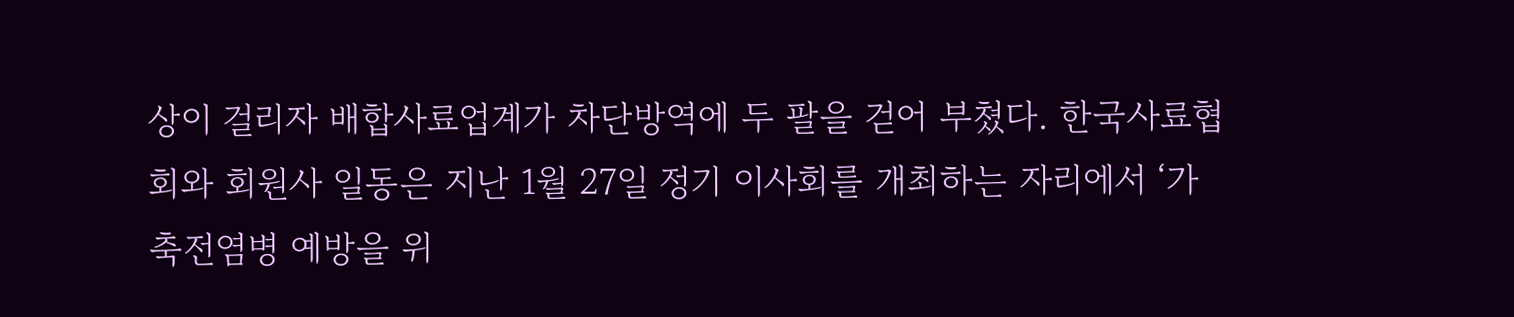상이 걸리자 배합사료업계가 차단방역에 두 팔을 걷어 부쳤다. 한국사료협회와 회원사 일동은 지난 1월 27일 정기 이사회를 개최하는 자리에서 ‘가축전염병 예방을 위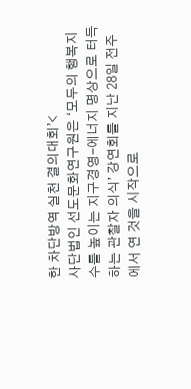한 차단방역 실천 결의대회’<
사단법인 선도문화연구원은 ‘모두의 행복지수를 높이는 지구경영-에너지 명상으로 터득하는 관찰자 의식’ 강연회를 지난 28일 전주에서 연 것을 시작으로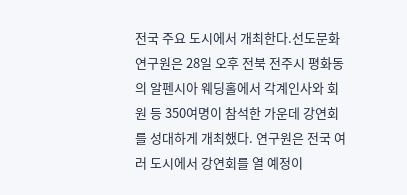전국 주요 도시에서 개최한다.선도문화연구원은 28일 오후 전북 전주시 평화동의 알펜시아 웨딩홀에서 각계인사와 회원 등 350여명이 참석한 가운데 강연회를 성대하게 개최했다. 연구원은 전국 여러 도시에서 강연회를 열 예정이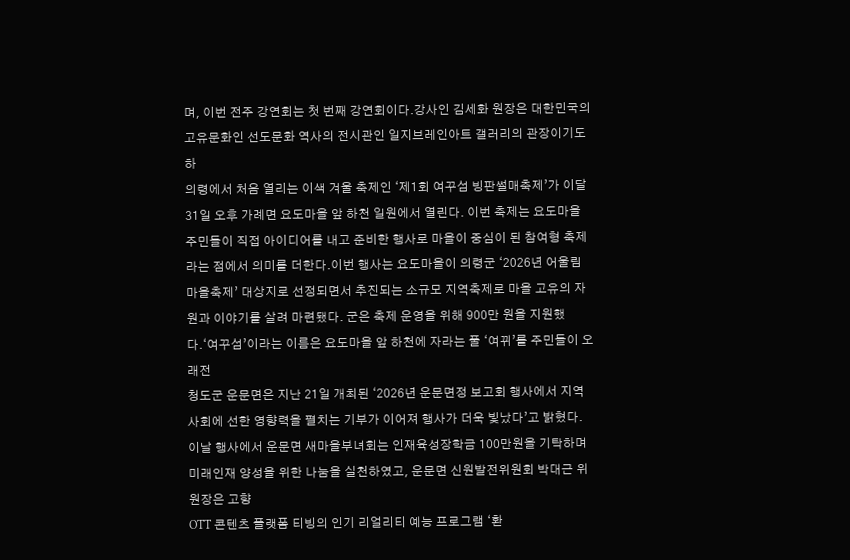며, 이번 전주 강연회는 첫 번째 강연회이다.강사인 김세화 원장은 대한민국의 고유문화인 선도문화 역사의 전시관인 일지브레인아트 갤러리의 관장이기도 하
의령에서 처음 열리는 이색 겨울 축제인 ‘제1회 여꾸섬 빙판썰매축제’가 이달 31일 오후 가례면 요도마을 앞 하천 일원에서 열린다. 이번 축제는 요도마을 주민들이 직접 아이디어를 내고 준비한 행사로 마을이 중심이 된 참여형 축제라는 점에서 의미를 더한다.이번 행사는 요도마을이 의령군 ‘2026년 어울림 마을축제’ 대상지로 선정되면서 추진되는 소규모 지역축제로 마을 고유의 자원과 이야기를 살려 마련됐다. 군은 축제 운영을 위해 900만 원을 지원했다.‘여꾸섬’이라는 이름은 요도마을 앞 하천에 자라는 풀 ‘여뀌’를 주민들이 오래전
청도군 운문면은 지난 21일 개최된 ‘2026년 운문면정 보고회 행사에서 지역사회에 선한 영향력을 펼치는 기부가 이어져 행사가 더욱 빛났다’고 밝혔다. 이날 행사에서 운문면 새마을부녀회는 인재육성장학금 100만원을 기탁하며 미래인재 양성을 위한 나눔을 실천하였고, 운문면 신원발전위원회 박대근 위원장은 고향
OTT 콘텐츠 플랫폼 티빙의 인기 리얼리티 예능 프로그램 ‘환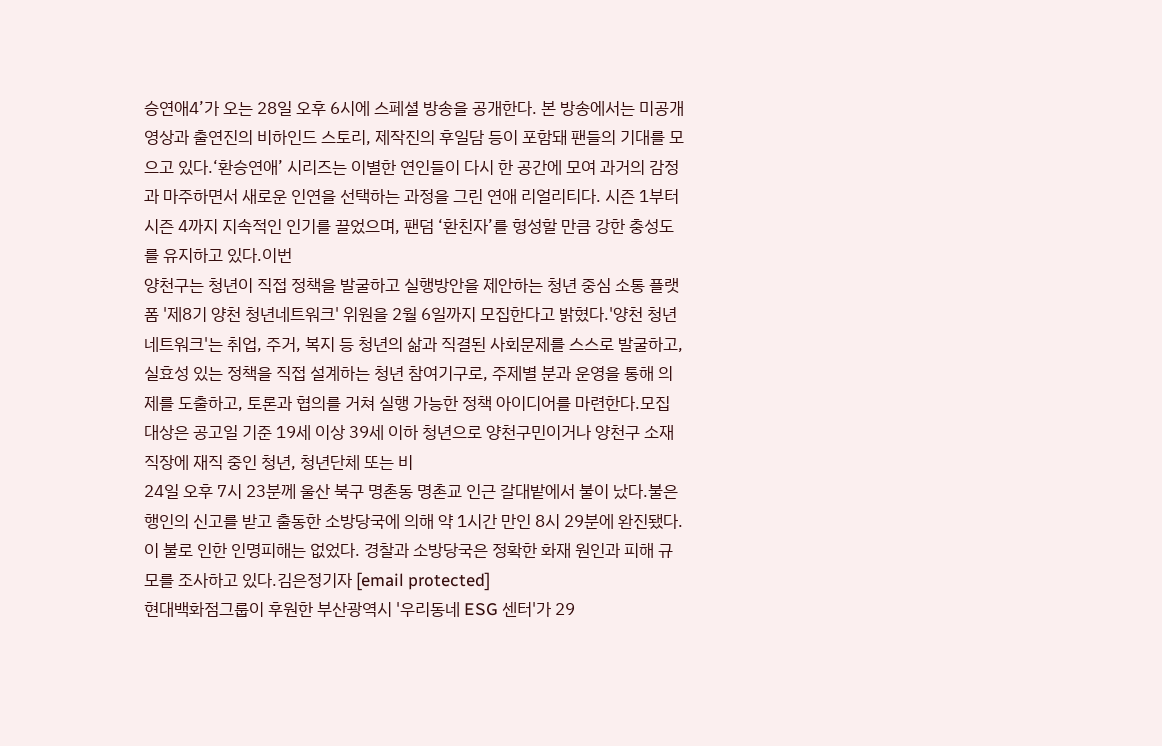승연애4’가 오는 28일 오후 6시에 스페셜 방송을 공개한다. 본 방송에서는 미공개 영상과 출연진의 비하인드 스토리, 제작진의 후일담 등이 포함돼 팬들의 기대를 모으고 있다.‘환승연애’ 시리즈는 이별한 연인들이 다시 한 공간에 모여 과거의 감정과 마주하면서 새로운 인연을 선택하는 과정을 그린 연애 리얼리티다. 시즌 1부터 시즌 4까지 지속적인 인기를 끌었으며, 팬덤 ‘환친자’를 형성할 만큼 강한 충성도를 유지하고 있다.이번
양천구는 청년이 직접 정책을 발굴하고 실행방안을 제안하는 청년 중심 소통 플랫폼 '제8기 양천 청년네트워크' 위원을 2월 6일까지 모집한다고 밝혔다.'양천 청년네트워크'는 취업, 주거, 복지 등 청년의 삶과 직결된 사회문제를 스스로 발굴하고, 실효성 있는 정책을 직접 설계하는 청년 참여기구로, 주제별 분과 운영을 통해 의제를 도출하고, 토론과 협의를 거쳐 실행 가능한 정책 아이디어를 마련한다.모집대상은 공고일 기준 19세 이상 39세 이하 청년으로 양천구민이거나 양천구 소재 직장에 재직 중인 청년, 청년단체 또는 비
24일 오후 7시 23분께 울산 북구 명촌동 명촌교 인근 갈대밭에서 불이 났다.불은 행인의 신고를 받고 출동한 소방당국에 의해 약 1시간 만인 8시 29분에 완진됐다.이 불로 인한 인명피해는 없었다. 경찰과 소방당국은 정확한 화재 원인과 피해 규모를 조사하고 있다.김은정기자 [email protected]
현대백화점그룹이 후원한 부산광역시 '우리동네 ESG 센터'가 29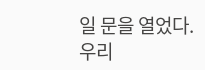일 문을 열었다.우리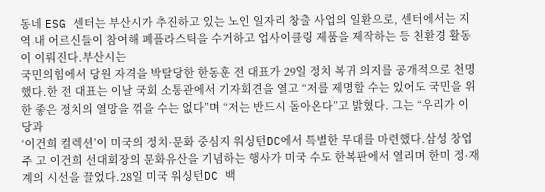동네 ESG 센터는 부산시가 추진하고 있는 노인 일자리 창출 사업의 일환으로, 센터에서는 지역 내 어르신들이 참여해 폐플라스틱을 수거하고 업사이클링 제품을 제작하는 등 친환경 활동이 이뤄진다.부산시는
국민의힘에서 당원 자격을 박탈당한 한동훈 전 대표가 29일 정치 복귀 의지를 공개적으로 천명했다.한 전 대표는 이날 국회 소통관에서 기자회견을 열고 “저를 제명할 수는 있어도 국민을 위한 좋은 정치의 열망을 꺾을 수는 없다”며 “저는 반드시 돌아온다”고 밝혔다. 그는 “우리가 이 당과
‘이건희 컬렉션’이 미국의 정치·문화 중심지 워싱턴DC에서 특별한 무대를 마련했다.삼성 창업주 고 이건희 선대회장의 문화유산을 기념하는 행사가 미국 수도 한복판에서 열리며 한미 정·재계의 시선을 끌었다.28일 미국 워싱턴DC 백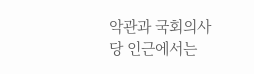악관과 국회의사당 인근에서는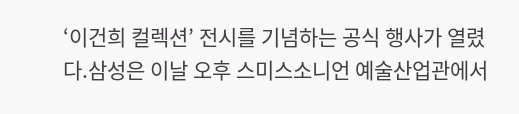‘이건희 컬렉션’ 전시를 기념하는 공식 행사가 열렸다.삼성은 이날 오후 스미스소니언 예술산업관에서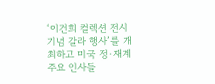‘이건희 컬렉션 전시 기념 갈라 행사’를 개최하고 미국 정·재계 주요 인사들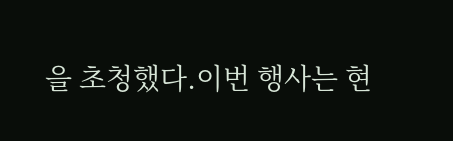을 초청했다.이번 행사는 현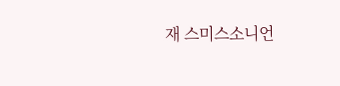재 스미스소니언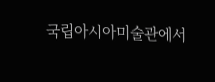국립아시아미술관에서